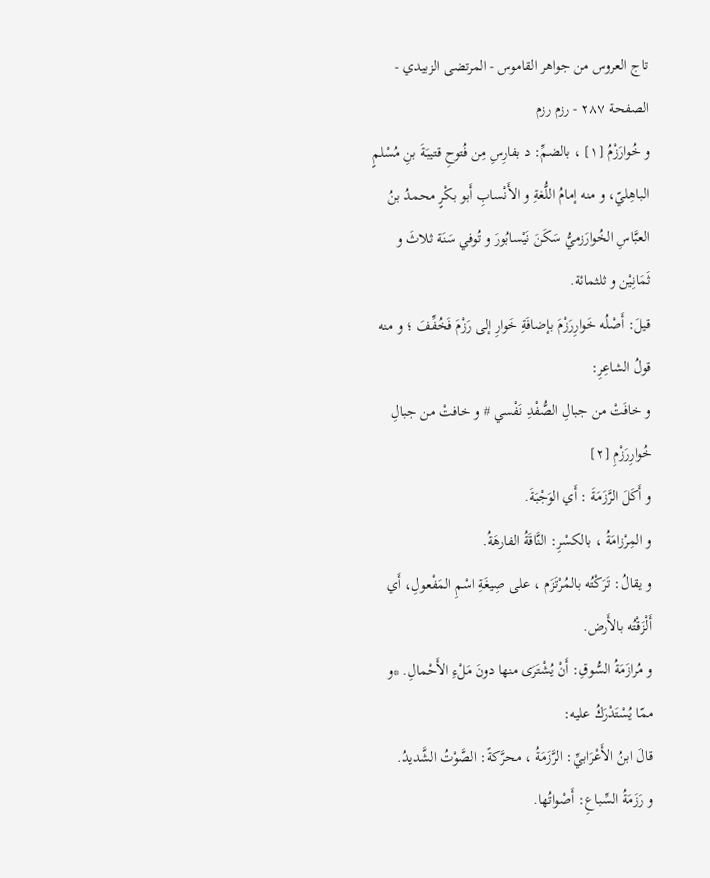تاج العروس من جواهر القاموس - المرتضى الزبيدي - الصفحة ٢٨٧ - رزم رزم
و خُوارَزْمُ [١] ، بالضمِّ: د بفارِسِ مِن فُتوحِ قتيبَةَ بنِ مُسْلمٍ الباهِليّ، و منه إمامُ اللُّغةِ و الأَنْسابِ أَبو بكْرٍ محمدُ بنُ العبَّاسِ الخُوارَزميُّ سَكَنَ نَيْسابُورَ و تُوفي سَنَة ثلاثَ و ثَمَانِيْن و ثلثمائة.
قيلَ: أَصْلُه خَوارِرَزْمَ بإضافَةِ خَوارِ إلى رَزْمَ فَخُفِّفَ ؛ و منه قولُ الشاعِرِ:
و خافَتْ من جبالِ الصُّفْدِ نَفْسي # و خافتْ من جبالِ خُوارِرَزْمِ [٢]
و أَكَلَ الرَّزَمَةَ : أَي الوَجْبَةَ.
و المِرْزامَةُ ، بالكسْرِ: النَّاقَةُ الفارهَةُ.
و يقالُ: تَرَكْتُه بالمُرْتَزَم ، على صِيغَةِ اسْمِ المَفْعولِ، أَي أَلْزَقْتُه بالأَرض.
و مُرازَمَةُ السُّوقِ: أَنْ يُشْتَرَى منها دونَ مَلْءِ الأَحْمالِ. *و ممّا يُسْتَدْرَكُ عليه:
قالَ ابنُ الأَعْرَابيِّ: الرَّزَمَةُ ، محرَّكةً: الصَّوْتُ الشَّديدُ.
و رَزَمَةُ السِّباعِ: أَصْواتُها.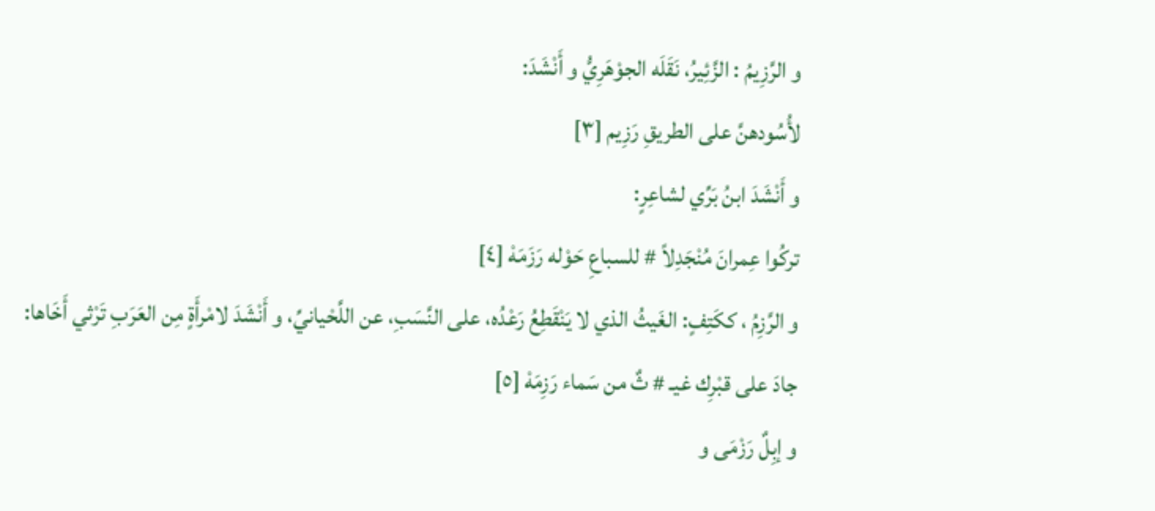و الرَّزِيمُ : الزَّئِيرُ، نَقَلَه الجوْهَرِيُّ و أَنْشَدَ:
لأُسُودهنَّ على الطريقِ رَزِيم [٣]
و أَنْشَدَ ابنُ بَرِّي لشاعِرٍ:
تركُوا عِمرانَ مُنْجَدِلاً # للسباعِ حَوْله رَزَمَهْ [٤]
و الرَّزِمُ ، ككَتِفٍ: الغَيثُ الذي لا يَنْقَطِعُ رَعْدُه، على النَّسَبِ، عن اللَّحْيانيِّ، و أَنْشَدَ لامْرأَةٍ مِن العَرَبِ تَرْثي أَخَاها:
جادَ على قبْرِك غيـ # ثٌ من سَماء رَزِمَهْ [٥]
و إبِلٌ رَزْمَى و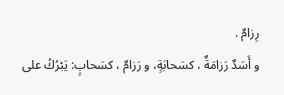رِزامٌ .
و أَسَدٌ رَزامَةٌ ، كسَحابَةٍ، و رَزامٌ ، كسَحابٍ: يَبْرُكُ على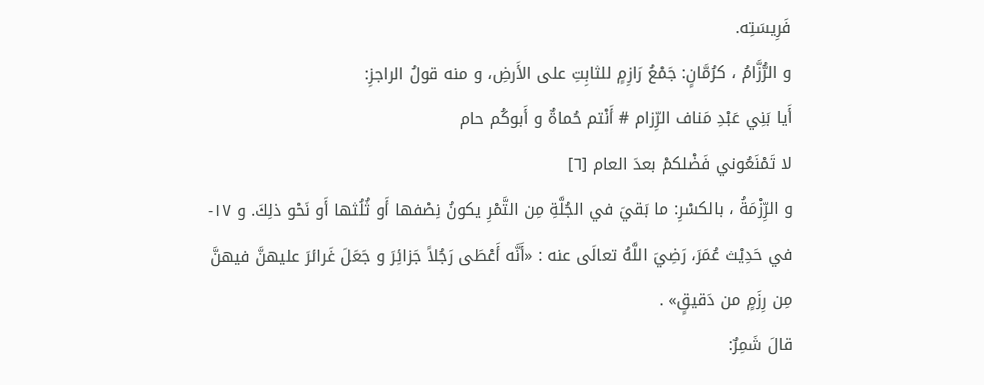فَرِيسَتِه.
و الرُّزَّامُ ، كرُمَّانٍ: جَمْعُ رَازِمٍ للثابِتِ على الأَرضِ، و منه قولُ الراجزِ:
أَيا بَنِي عَبْدِ مَناف الرِّزام # أَنْتم حُماةٌ و أَبوكُم حام
لا تَمْنَعُوني فَضْلكمْ بعدَ العام [٦]
و الرِّزْمَةُ ، بالكسْرِ: ما بَقيَ في الجُلَّةِ مِن التَّمْرِ يكونُ نِصْفها أَو ثُلُثها أَو نَحْو ذلِكَ. و ١٧- في حَدِيْث عُمَرَ، رَضِيَ اللَّهُ تعالَى عنه : «أَنَّه أَعْطَى رَجُلاً جَزائِرَ و جَعَلَ غَرائرَ عليهنَّ فيهنَّ مِن رِزَمٍ من دَقيقٍ» .
قالَ شَمِرٌ: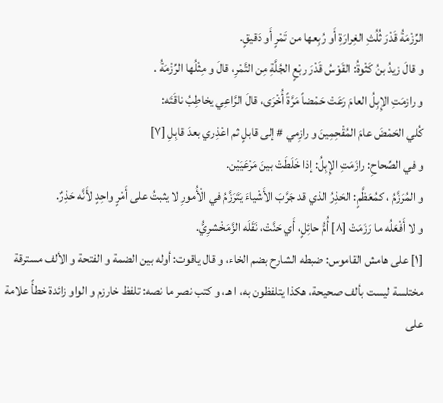الرِّزْمَةُ قَدْرَ ثُلُثِ الغِرارَةِ أَو رُبِعها من تَمْرٍ أَو دَقيقٍ.
و قالَ زيدُ بنُ كَثْوةُ: القَوْسُ قَدْرَ ربْعٍ الجُلَّةِ مِن التَّمْرِ، قالَ و مِثْلُها الرِّزْمَةُ .
و رازمَتِ الإِبِلُ العامَ رَعَتْ حَمْضاً مَرَّةً أُخْرَى، قالَ الرَّاعِي يخاطِبُ ناقَتَه:
كُلي الحَمْضَ عامَ المُقْحِمِينَ و رازِمي # إلى قابلٍ ثم اعْذِري بعدَ قابِلِ [٧]
و في الصِّحاحِ: رازَمَتِ الإِبِلُ: إذا خَلَطَتْ بينَ مَرْعَيَيْن.
و المُرَزَّمُ ، كمُعَظَّمٍ: الحَذِرُ الذي قد جَرَّبَ الأَشْياءَ يَتَرَزَّمُ في الْأُمورِ لا يثبتُ على أَمْرٍ واحِدٍ لأَنَّه حَذِرٌ.
و لا أَفْعَلُه ما رَزَمَتْ [٨] أُمُّ حائِلٍ، أَي حَنَّتْ، نَقَلَه الزَّمَخْشرِيُّ.
[١] على هامش القاموس: ضبطه الشارح بضم الخاء، و قال ياقوت: أوله بين الضمة و الفتحة و الألف مسترقة مختلسة ليست بألف صحيحة، هكذا يتلفظون به، ا هـ، و كتب نصر ما نصه: تلفظ خارزم و الواو زائدة خطأً علامة على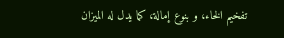تفخيم الخاء، و بنوع إمالة، كما يدل له الميزان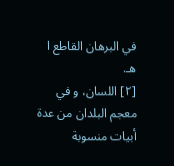في البرهان القاطع ا هـ.
[٢] اللسان، و في معجم البلدان من عدة أبيات منسوبة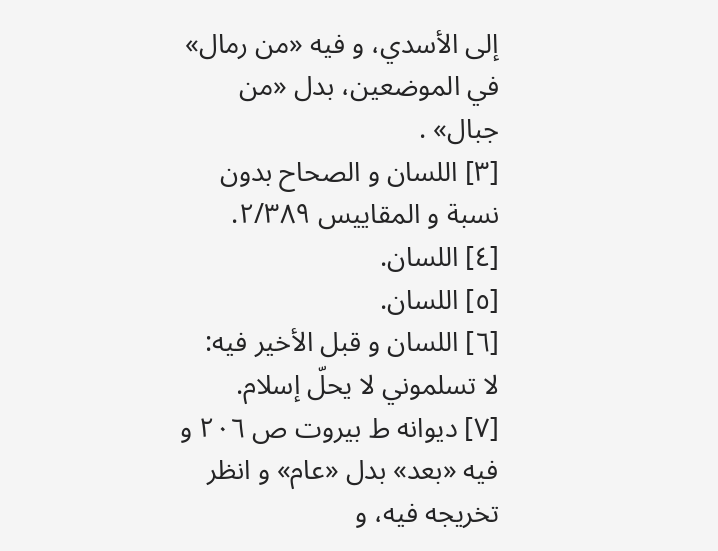إلى الأسدي، و فيه «من رمال» في الموضعين، بدل «من جبال» .
[٣] اللسان و الصحاح بدون نسبة و المقاييس ٢/٣٨٩.
[٤] اللسان.
[٥] اللسان.
[٦] اللسان و قبل الأخير فيه:
لا تسلموني لا يحلّ إسلام.
[٧] ديوانه ط بيروت ص ٢٠٦ و فيه «بعد» بدل «عام» و انظر تخريجه فيه، و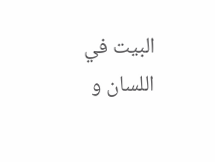البيت في اللسان و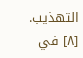التهذيب.
[٨] في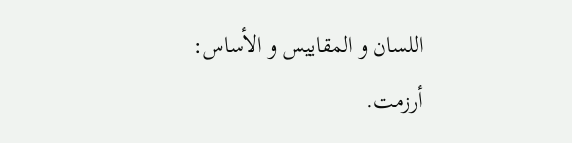اللسان و المقاييس و الأساس: أرزمت.